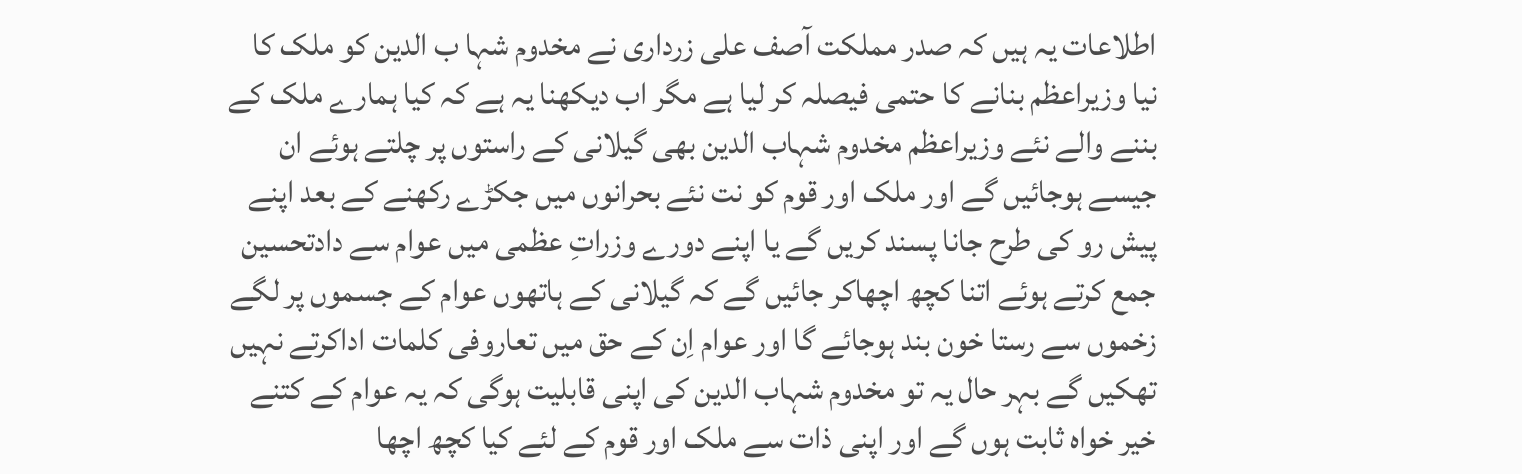اطلاعات یہ ہیں کہ صدر مملکت آصف علی زرداری نے مخدوم شہا ب الدین کو ملک کا نیا وزیراعظم بنانے کا حتمی فیصلہ کر لیا ہے مگر اب دیکھنا یہ ہے کہ کیا ہمارے ملک کے بننے والے نئے وزیراعظم مخدوم شہاب الدین بھی گیلانی کے راستوں پر چلتے ہوئے ان جیسے ہوجائیں گے اور ملک اور قوم کو نت نئے بحرانوں میں جکڑے رکھنے کے بعد اپنے پیش رو کی طرح جانا پسند کریں گے یا اپنے دورے وزراتِ عظمی میں عوام سے دادتحسین جمع کرتے ہوئے اتنا کچھ اچھاکر جائیں گے کہ گیلانی کے ہاتھوں عوام کے جسموں پر لگے زخموں سے رستا خون بند ہوجائے گا اور عوام اِن کے حق میں تعاروفی کلمات اداکرتے نہیں تھکیں گے بہر حال یہ تو مخدوم شہاب الدین کی اپنی قابلیت ہوگی کہ یہ عوام کے کتنے خیر خواہ ثابت ہوں گے اور اپنی ذات سے ملک اور قوم کے لئے کیا کچھ اچھا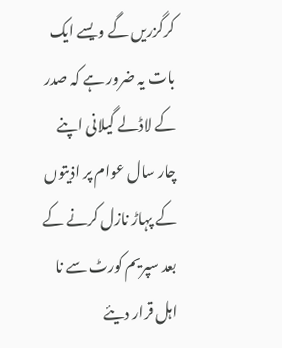کرگزریں گے ویسے ایک بات یہ ضرور ہے کہ صدر کے لاڈلے گیلانی اپنے چار سال عوام پر اذیتوں کے پہاڑ نازل کرنے کے بعد سپریم کورٹ سے نا اہل قرار دیئے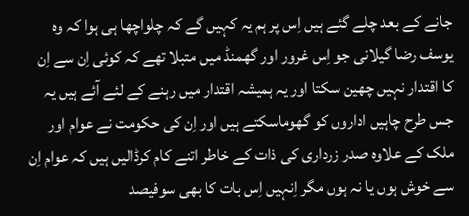جانے کے بعد چلے گئے ہیں اِس پر ہم یہ کہیں گے کہ چلواچھا ہی ہوا کہ وہ یوسف رضا گیلانی جو اِس غرور اور گھمنڈ میں متبلا تھے کہ کوئی اِن سے اِن کا اقتدار نہیں چھین سکتا اور یہ ہمیشہ اقتدار میں رہنے کے لئے آئے ہیں یہ جس طرح چاہیں اداروں کو گھوماسکتے ہیں اور اِن کی حکومت نے عوام اور ملک کے علاوہ صدر زرداری کی ذات کے خاطر اتنے کام کرڈالیں ہیں کہ عوام اِن سے خوش ہوں یا نہ ہوں مگر اِنہیں اِس بات کا بھی سوفیصد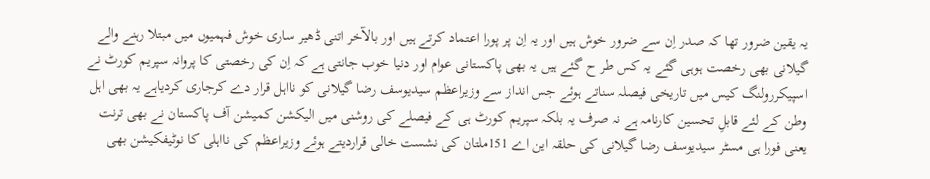یہ یقین ضرور تھا کہ صدر اِن سے ضرور خوش ہیں اور یہ اِن پر پورا اعتماد کرتے ہیں اور بالآخر اتنی ڈھیر ساری خوش فہمیوں میں مبتلا رہنے والے گیلانی بھی رخصت ہوہی گئے یہ کس طر ح گئے ہیں یہ بھی پاکستانی عوام اور دنیا خوب جانتی ہے کہ اِن کی رخصتی کا پروانہ سپریم کورٹ نے اسپیکررولنگ کیس میں تاریخی فیصلہ سناتے ہوئے جس انداز سے وزیراعظم سیدیوسف رضا گیلانی کو نااہل قرار دے کرجاری کردیاہے یہ بھی اہل وطن کے لئے قابلِ تحسین کارنامہ ہے نہ صرف یہ بلکہ سپریم کورٹ ہی کے فیصلے کی روشنی میں الیکشن کمیشن آف پاکستان نے بھی ترنت یعنی فورا ہی مسٹر سیدیوسف رضا گیلانی کی حلقہ این اے 151ملتان کی نشست خالی قراردیتے ہوئے وزیراعظم کی نااہلی کا نوٹیفکیشن بھی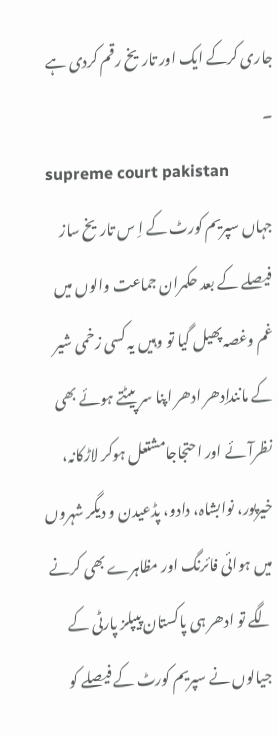جاری کرکے ایک اور تاریخ رقم کردی ہے ۔
supreme court pakistan
جہاں سپریم کورٹ کے اِ س تاریخ ساز فیصلے کے بعد حکمران جماعت والوں میں غم وغصہ پھیل گیا تو وہیں یہ کسی زخمی شیر کے ماننداِدھر ادھر اپنا سر پیٹتے ہوئے بھی نظرآئے اور احتجاجامشتعل ہوکر لاڑکانہ، خیرپور، نوابشاہ، دادو، پڈعیدن و دیگر شہروں میں ہوائی فائرنگ اور مظاہرے بھی کرنے لگے تو ادھر ہی پاکستان پیپلز پارٹی کے جیالوں نے سپریم کورٹ کے فیصلے کو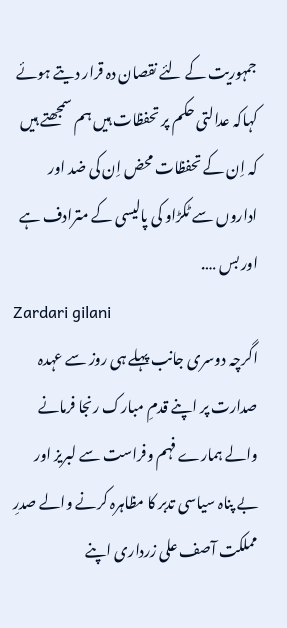جمہوریت کے لئے نقصان دہ قرار دیتے ہوئے کہاکہ عدالتی حکم پر تحفظات ہیں ہم سمجھتے ہیں کہ اِن کے تحفظات محض اِن کی ضد اور اداروں سے ٹکڑاو کی پالیسی کے مترادف ہے اور بس ….
Zardari gilani
اگرچہ دوسری جانب پہلے ہی روز سے عہدہ صدارت پر اپنے قدمِ مبارک رنجا فرمانے والے ہمارے فہم وفراست سے لبریز اور بے پناہ سیاسی تدبر کا مظاہرہ کرنے والے صدرِ مملکت آصف علی زرداری اپنے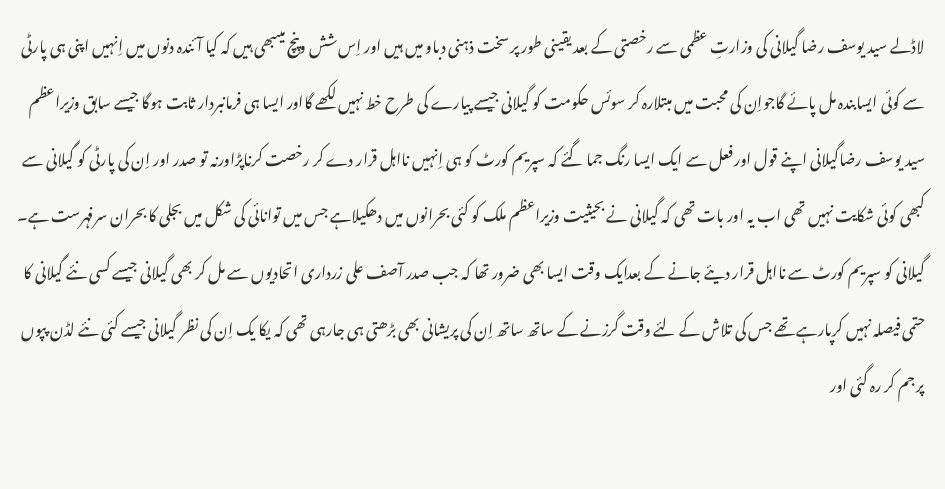لاڈلے سید یوسف رضا گیلانی کی وزارتِ عظمی سے رخصتی کے بعد یقینی طور پر سخت ذہنی دباو میں ہیں اور اِس شش وپنچ میںبھی ہیں کہ کیا آئندہ دنوں میں اِنہیں اپنی ہی پارٹی سے کوئی ایسابندہ مل پائے گاجواِن کی محبت میں مبتلارہ کر سوئس حکومت کو گیلانی جیسے پیارے کی طرح خط نہیں لکھے گااور ایسا ہی فرمانبردار ثابت ہوگا جیسے سابق وزیراعظم سید یوسف رضاگیلانی اپنے قول اور فعل سے ایک ایسا رنگ جما گئے کہ سپریم کورٹ کو ہی اِنہیں نااہل قرار دے کر رخصت کرناپڑاورنہ تو صدر اور اِن کی پارٹی کو گیلانی سے کبھی کوئی شکایت نہیں تھی اب یہ اور بات تھی کہ گیلانی نے بحیثیت وزیراعظم ملک کو کئی بحرانوں میں دھکیلاہے جس میں توانائی کی شکل میں بجلی کا بحران سرفہرست ہے۔
گیلانی کو سپریم کورٹ سے نااہل قرار دیئے جانے کے بعدایک وقت ایسا بھی ضرور تھا کہ جب صدر آصف علی زرداری اتحادیوں سے مل کر بھی گیلانی جیسے کسی نئے گیلانی کا حتمی فیصلہ نہیں کرپارہے تھے جس کی تلاش کے لئے وقت گرزنے کے ساتھ ساتھ اِن کی پریشانی بھی بڑھتی ہی جارہی تھی کہ یکا یک اِن کی نظر گیلانی جیسے کئی نئے لڈن پپوں پر جم کر رہ گئی اور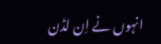انہوں نے اِن لڈن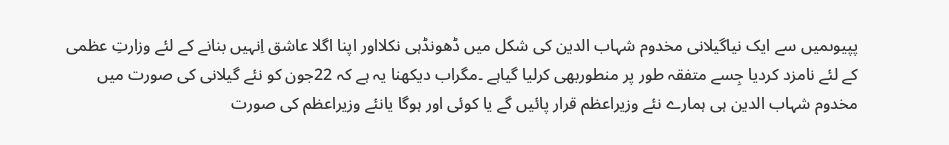پپیوںمیں سے ایک نیاگیلانی مخدوم شہاب الدین کی شکل میں ڈھونڈہی نکلااور اپنا اگلا عاشق اِنہیں بنانے کے لئے وزارتِ عظمی کے لئے نامزد کردیا جِسے متفقہ طور پر منطوربھی کرلیا گیاہے ۔مگراب دیکھنا یہ ہے کہ 22جون کو نئے گیلانی کی صورت میں مخدوم شہاب الدین ہی ہمارے نئے وزیراعظم قرار پائیں گے یا کوئی اور ہوگا یانئے وزیراعظم کی صورت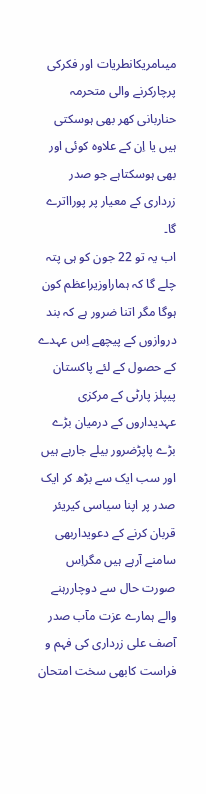میںامریکانطریات اور فکرکی پرچارکرنے والی متحرمہ حناربانی کھر بھی ہوسکتی ہیں یا اِن کے علاوہ کوئی اور بھی ہوسکتاہے جو صدر زرداری کے معیار پر پورااترے گا۔
اب یہ تو 22 جون کو ہی پتہ چلے گا کہ ہماراوزیراعظم کون ہوگا مگر اتنا ضرور ہے کہ بند دروازوں کے پیچھے اِس عہدے کے حصول کے لئے پاکستان پیپلز پارٹی کے مرکزی عہدیداروں کے درمیان بڑے بڑے پاپڑضرور بیلے جارہے ہیں اور سب ایک سے بڑھ کر ایک صدر پر اپنا سیاسی کیریئر قربان کرنے کے دعویداربھی سامنے آرہے ہیں مگراِس صورت حال سے دوچاررہنے والے ہمارے عزت مآب صدر آصف علی زرداری کی فہم و فراست کابھی سخت امتحان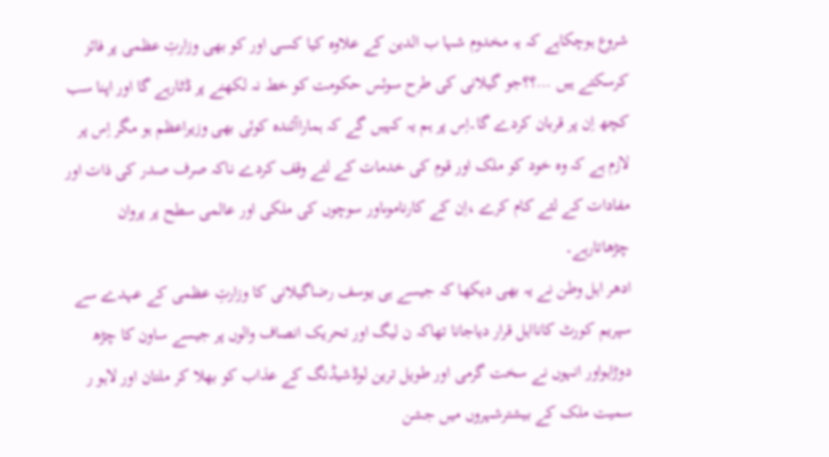شروع ہوچکاہے کہ یہ مخدوم شہا ب الدین کے علاوہ کیا کسی اور کو بھی وزارتِ عظمی پر فائز کرسکتے ہیں …؟؟جو گیلانی کی طرح سوئس حکومت کو خط نہ لکھنے پر ڈٹارہے گا اور اپنا سب کچھ اِن پر قربان کردے گا۔اِس پر ہم یہ کہیں گے کہ ہماراآئندہ کوئی بھی وزیراعظم ہو مگر اِس پر لازم ہے کہ وہ خود کو ملک اور قوم کی خدمات کے لئے وقف کردے ناکہ صرف صدر کی ذات اور مفادات کے لئے کام کرے ،اِن کے کارناموںاور سوچوں کی ملکی اور عالمی سطح پر پروان چڑھاتارہے۔
ادھر اہل وطن نے یہ بھی دیکھا کہ جیسے ہی یوسف رضاگیلانی کا وزارتِ عظمی کے عہدے سے سپریم کورٹ کانااہل قرار دیاجانا تھاکہ ن لیگ اور تحریک انصاف والوں پر جیسے ساون کا چڑھ دوڑاہواور انہوں نے سخت گرمی اور طویل ترین لوڈشیڈنگ کے عذاب کو بھلا کر ملتان اور لاہو ر سمیت ملک کے بیشترشہروں میں جشن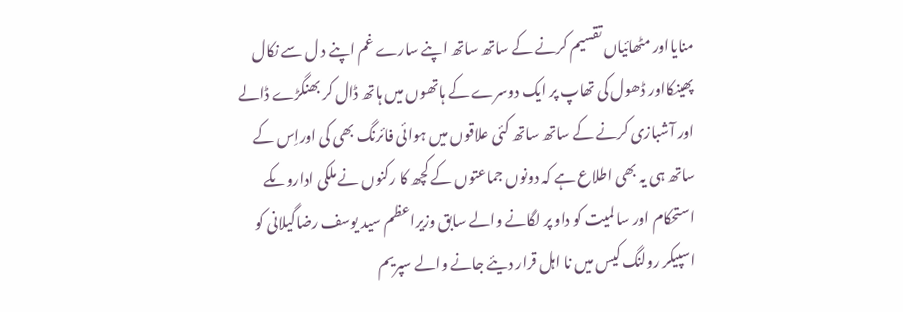منایااور مٹھائیاں تقسیم کرنے کے ساتھ ساتھ اپنے سارے غم اپنے د ل سے نکال پھینکااور ڈھول کی تھاپ پر ایک دوسرے کے ہاتھوں میں ہاتھ ڈال کر بھنگڑے ڈالے اور آشبازی کرنے کے ساتھ ساتھ کئی علاقوں میں ہوائی فائرنگ بھی کی اوراِس کے ساتھ ہی یہ بھی اطلاع ہے کہ دونوں جماعتوں کے کچھ کا رکنوں نے ملکی اداروںکے استحکام اور سا لمیت کو داو پر لگانے والے سابق وزیراعظم سید یوسف رضاگیلانی کو اسپیکر رولنگ کیس میں نا اہل قرار دیئے جانے والے سپریم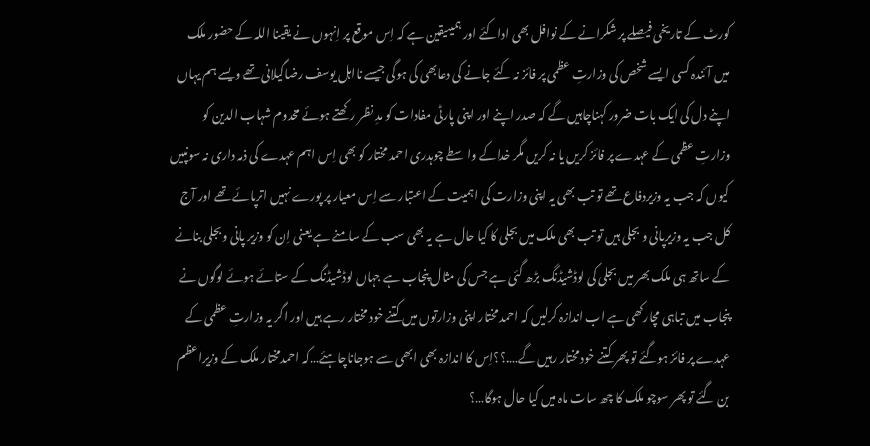کورٹ کے تاریخی فیصلے پر شکرانے کے نوافل بھی اداکئے اور ہمیںیقین ہے کہ اِس موقع پر اِنہوں نے یقینا اللہ کے حضور ملک میں آئندہ کسی ایسے شخص کی وزارتِ عظمی پر فائز نہ کئے جانے کی دعابھی کی ہوگی جیسے نااہل یوسف رضاگیلانی تھے ویسے ہم یہاں اپنے دل کی ایک بات ضرور کہناچاہیں گے کہ صدر اپنے اور اپنی پارٹی مفادات کو مدِ نظر رکھتے ہوئے مخدوم شہاب الدین کو وزارتِ عظمی کے عہدے پر فائز کریں یا نہ کریں مگر خداکے واسطے چوہدری احمد مختار کو بھی اِس اہم عہدے کی ذمہ داری نہ سونپیں کیوں کہ جب یہ وزیردفاع تھے تو تب بھی یہ اپنی وزارت کی اہمیت کے اعتبار سے اِس معیار پر پورے نہیں اترپائے تھے اور آج کل جب یہ وزیرپانی و بجلی ہیں تو تب بھی ملک میں بجلی کا کیا حال ہے یہ بھی سب کے سامنے ہے یعنی اِن کو وزیر پانی وبجلی بنانے کے ساتھ ہی ملک بھر میں بجلی کی لوڈشیڈنگ بڑھ گئی ہے جس کی مثال پنجاب ہے جہاں لوڈشیڈنگ کے ستائے ہوئے لوگوں نے پنجاب میں تباہی مچارکھی ہے اب اندازہ کرلیں کہ احمد مختار اپنی وزارتوں میں کتنے خود مختار رہے ہیں اور اگر یہ وزارتِ عظمی کے عہدے پر فائز ہوگئے تو پھر کتنے خود مختار رہیں گے….؟؟اِس کا اندازہ بھی ابھی سے ہوجاناچاہئے…کہ احمدمختار ملک کے وزیراعظم بن گئے تو پھر سوچو ملک کا چھ سات ماہ میں کیا حال ہوگا…؟